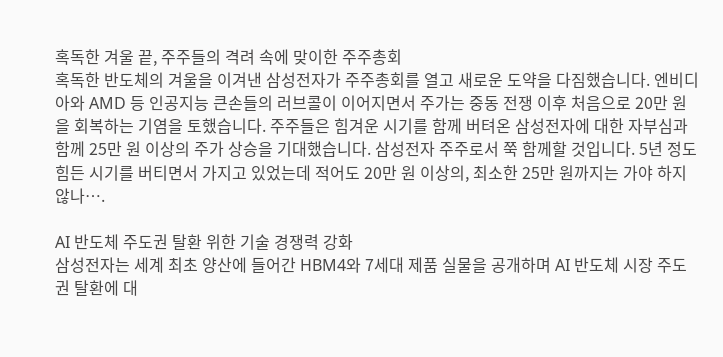혹독한 겨울 끝, 주주들의 격려 속에 맞이한 주주총회
혹독한 반도체의 겨울을 이겨낸 삼성전자가 주주총회를 열고 새로운 도약을 다짐했습니다. 엔비디아와 AMD 등 인공지능 큰손들의 러브콜이 이어지면서 주가는 중동 전쟁 이후 처음으로 20만 원을 회복하는 기염을 토했습니다. 주주들은 힘겨운 시기를 함께 버텨온 삼성전자에 대한 자부심과 함께 25만 원 이상의 주가 상승을 기대했습니다. 삼성전자 주주로서 쭉 함께할 것입니다. 5년 정도 힘든 시기를 버티면서 가지고 있었는데 적어도 20만 원 이상의, 최소한 25만 원까지는 가야 하지 않나….

AI 반도체 주도권 탈환 위한 기술 경쟁력 강화
삼성전자는 세계 최초 양산에 들어간 HBM4와 7세대 제품 실물을 공개하며 AI 반도체 시장 주도권 탈환에 대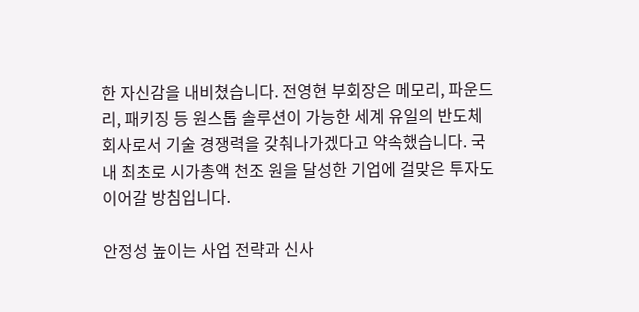한 자신감을 내비쳤습니다. 전영현 부회장은 메모리, 파운드리, 패키징 등 원스톱 솔루션이 가능한 세계 유일의 반도체 회사로서 기술 경쟁력을 갖춰나가겠다고 약속했습니다. 국내 최초로 시가총액 천조 원을 달성한 기업에 걸맞은 투자도 이어갈 방침입니다.

안정성 높이는 사업 전략과 신사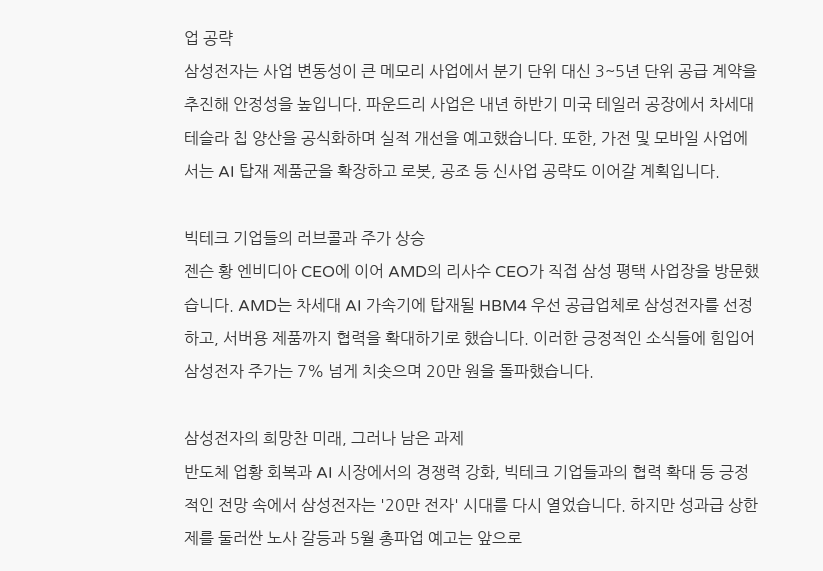업 공략
삼성전자는 사업 변동성이 큰 메모리 사업에서 분기 단위 대신 3~5년 단위 공급 계약을 추진해 안정성을 높입니다. 파운드리 사업은 내년 하반기 미국 테일러 공장에서 차세대 테슬라 칩 양산을 공식화하며 실적 개선을 예고했습니다. 또한, 가전 및 모바일 사업에서는 AI 탑재 제품군을 확장하고 로봇, 공조 등 신사업 공략도 이어갈 계획입니다.

빅테크 기업들의 러브콜과 주가 상승
젠슨 황 엔비디아 CEO에 이어 AMD의 리사수 CEO가 직접 삼성 평택 사업장을 방문했습니다. AMD는 차세대 AI 가속기에 탑재될 HBM4 우선 공급업체로 삼성전자를 선정하고, 서버용 제품까지 협력을 확대하기로 했습니다. 이러한 긍정적인 소식들에 힘입어 삼성전자 주가는 7% 넘게 치솟으며 20만 원을 돌파했습니다.

삼성전자의 희망찬 미래, 그러나 남은 과제
반도체 업황 회복과 AI 시장에서의 경쟁력 강화, 빅테크 기업들과의 협력 확대 등 긍정적인 전망 속에서 삼성전자는 '20만 전자' 시대를 다시 열었습니다. 하지만 성과급 상한제를 둘러싼 노사 갈등과 5월 총파업 예고는 앞으로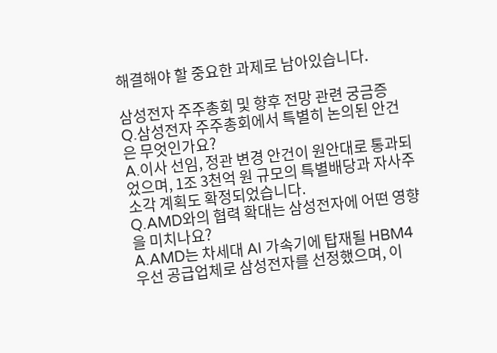해결해야 할 중요한 과제로 남아있습니다.

삼성전자 주주총회 및 향후 전망 관련 궁금증
Q.삼성전자 주주총회에서 특별히 논의된 안건은 무엇인가요?
A.이사 선임, 정관 변경 안건이 원안대로 통과되었으며, 1조 3천억 원 규모의 특별배당과 자사주 소각 계획도 확정되었습니다.
Q.AMD와의 협력 확대는 삼성전자에 어떤 영향을 미치나요?
A.AMD는 차세대 AI 가속기에 탑재될 HBM4 우선 공급업체로 삼성전자를 선정했으며, 이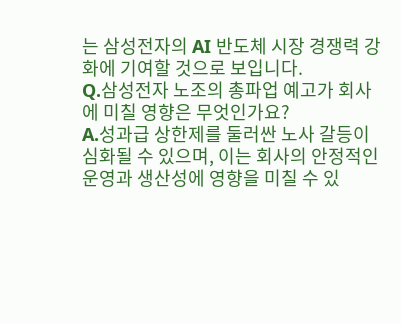는 삼성전자의 AI 반도체 시장 경쟁력 강화에 기여할 것으로 보입니다.
Q.삼성전자 노조의 총파업 예고가 회사에 미칠 영향은 무엇인가요?
A.성과급 상한제를 둘러싼 노사 갈등이 심화될 수 있으며, 이는 회사의 안정적인 운영과 생산성에 영향을 미칠 수 있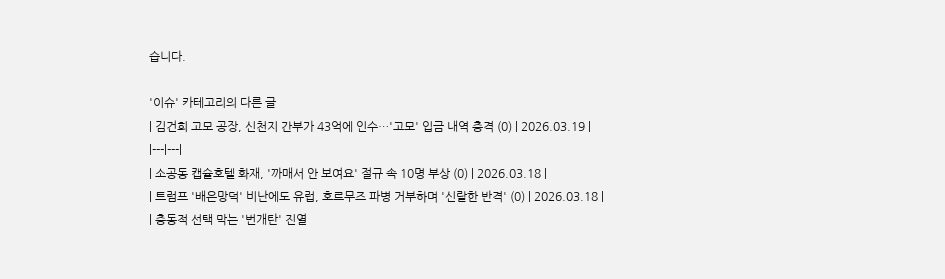습니다.

'이슈' 카테고리의 다른 글
| 김건희 고모 공장, 신천지 간부가 43억에 인수…'고모' 입금 내역 충격 (0) | 2026.03.19 |
|---|---|
| 소공동 캡슐호텔 화재, '까매서 안 보여요' 절규 속 10명 부상 (0) | 2026.03.18 |
| 트럼프 '배은망덕' 비난에도 유럽, 호르무즈 파병 거부하며 '신랄한 반격' (0) | 2026.03.18 |
| 충동적 선택 막는 '번개탄' 진열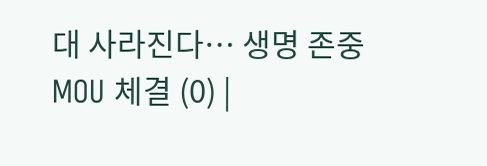대 사라진다… 생명 존중 MOU 체결 (0) |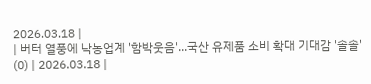2026.03.18 |
| 버터 열풍에 낙농업계 '함박웃음'...국산 유제품 소비 확대 기대감 '솔솔' (0) | 2026.03.18 |